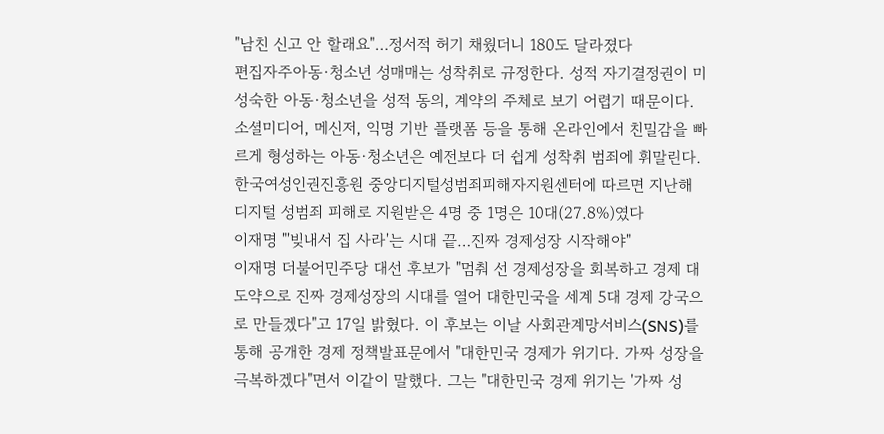"남친 신고 안 할래요"…정서적 허기 채웠더니 180도 달라졌다
편집자주아동·청소년 성매매는 성착취로 규정한다. 성적 자기결정권이 미성숙한 아동·청소년을 성적 동의, 계약의 주체로 보기 어렵기 때문이다. 소셜미디어, 메신저, 익명 기반 플랫폼 등을 통해 온라인에서 친밀감을 빠르게 형성하는 아동·청소년은 예전보다 더 쉽게 성착취 범죄에 휘말린다. 한국여성인권진흥원 중앙디지털성범죄피해자지원센터에 따르면 지난해 디지털 성범죄 피해로 지원받은 4명 중 1명은 10대(27.8%)였다
이재명 "'빚내서 집 사라'는 시대 끝…진짜 경제성장 시작해야"
이재명 더불어민주당 대선 후보가 "멈춰 선 경제성장을 회복하고 경제 대도약으로 진짜 경제성장의 시대를 열어 대한민국을 세계 5대 경제 강국으로 만들겠다"고 17일 밝혔다. 이 후보는 이날 사회관계망서비스(SNS)를 통해 공개한 경제 정책발표문에서 "대한민국 경제가 위기다. 가짜 성장을 극복하겠다"면서 이같이 말했다. 그는 "대한민국 경제 위기는 '가짜 성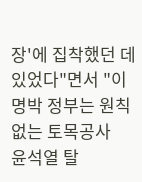장'에 집착했던 데 있었다"면서 "이명박 정부는 원칙 없는 토목공사
윤석열 탈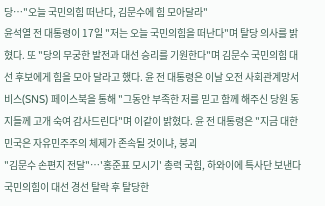당…"오늘 국민의힘 떠난다, 김문수에 힘 모아달라"
윤석열 전 대통령이 17일 "저는 오늘 국민의힘을 떠난다"며 탈당 의사를 밝혔다. 또 "당의 무궁한 발전과 대선 승리를 기원한다"며 김문수 국민의힘 대선 후보에게 힘을 모아 달라고 했다. 윤 전 대통령은 이날 오전 사회관계망서비스(SNS) 페이스북을 통해 "그동안 부족한 저를 믿고 함께 해주신 당원 동지들께 고개 숙여 감사드린다"며 이같이 밝혔다. 윤 전 대통령은 "지금 대한민국은 자유민주주의 체제가 존속될 것이냐, 붕괴
"김문수 손편지 전달"…'홍준표 모시기' 총력 국힘, 하와이에 특사단 보낸다
국민의힘이 대선 경선 탈락 후 탈당한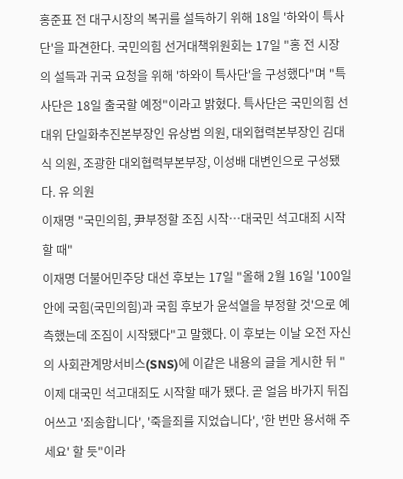홍준표 전 대구시장의 복귀를 설득하기 위해 18일 '하와이 특사단'을 파견한다. 국민의힘 선거대책위원회는 17일 "홍 전 시장의 설득과 귀국 요청을 위해 '하와이 특사단'을 구성했다"며 "특사단은 18일 출국할 예정"이라고 밝혔다. 특사단은 국민의힘 선대위 단일화추진본부장인 유상범 의원, 대외협력본부장인 김대식 의원, 조광한 대외협력부본부장, 이성배 대변인으로 구성됐다. 유 의원
이재명 "국민의힘, 尹부정할 조짐 시작…대국민 석고대죄 시작할 때"
이재명 더불어민주당 대선 후보는 17일 "올해 2월 16일 '100일 안에 국힘(국민의힘)과 국힘 후보가 윤석열을 부정할 것'으로 예측했는데 조짐이 시작됐다"고 말했다. 이 후보는 이날 오전 자신의 사회관계망서비스(SNS)에 이같은 내용의 글을 게시한 뒤 "이제 대국민 석고대죄도 시작할 때가 됐다. 곧 얼음 바가지 뒤집어쓰고 '죄송합니다', '죽을죄를 지었습니다', '한 번만 용서해 주세요' 할 듯"이라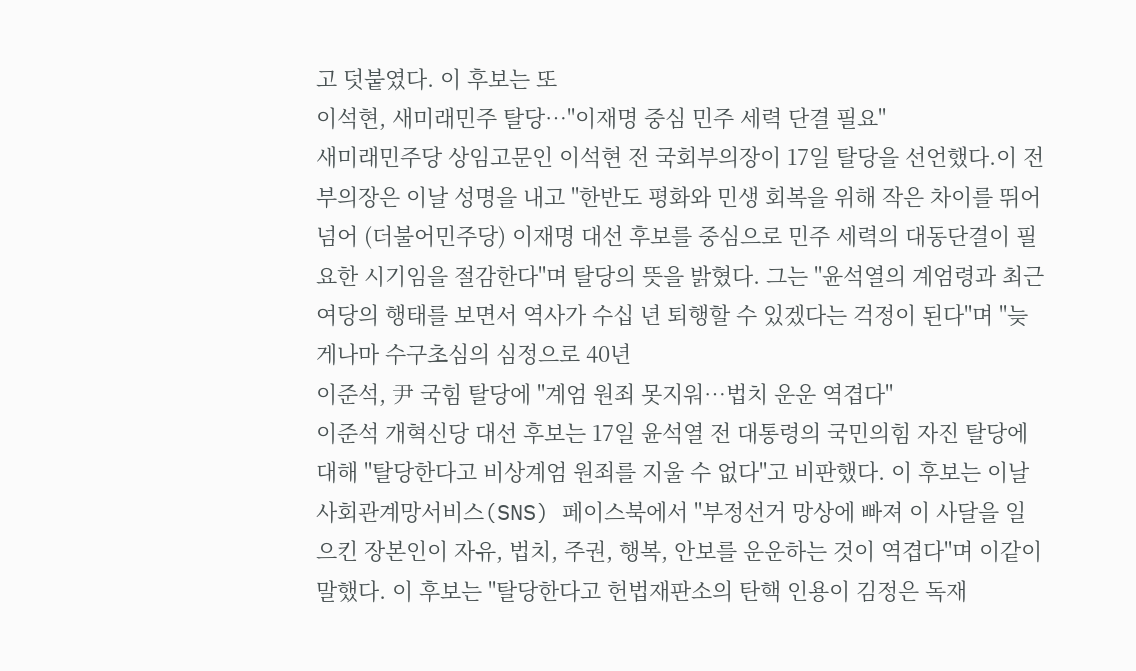고 덧붙였다. 이 후보는 또
이석현, 새미래민주 탈당…"이재명 중심 민주 세력 단결 필요"
새미래민주당 상임고문인 이석현 전 국회부의장이 17일 탈당을 선언했다.이 전 부의장은 이날 성명을 내고 "한반도 평화와 민생 회복을 위해 작은 차이를 뛰어넘어 (더불어민주당) 이재명 대선 후보를 중심으로 민주 세력의 대동단결이 필요한 시기임을 절감한다"며 탈당의 뜻을 밝혔다. 그는 "윤석열의 계엄령과 최근 여당의 행태를 보면서 역사가 수십 년 퇴행할 수 있겠다는 걱정이 된다"며 "늦게나마 수구초심의 심정으로 40년
이준석, 尹 국힘 탈당에 "계엄 원죄 못지워…법치 운운 역겹다"
이준석 개혁신당 대선 후보는 17일 윤석열 전 대통령의 국민의힘 자진 탈당에 대해 "탈당한다고 비상계엄 원죄를 지울 수 없다"고 비판했다. 이 후보는 이날 사회관계망서비스(SNS) 페이스북에서 "부정선거 망상에 빠져 이 사달을 일으킨 장본인이 자유, 법치, 주권, 행복, 안보를 운운하는 것이 역겹다"며 이같이 말했다. 이 후보는 "탈당한다고 헌법재판소의 탄핵 인용이 김정은 독재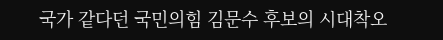국가 같다던 국민의힘 김문수 후보의 시대착오